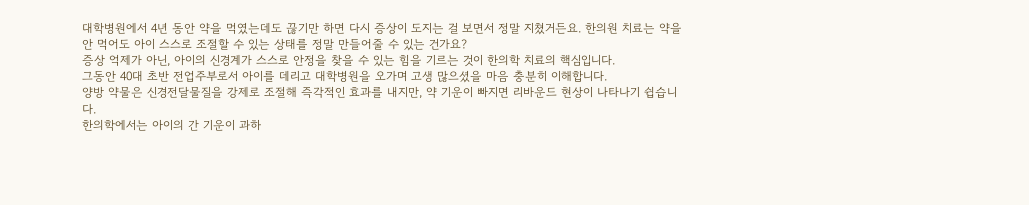대학병원에서 4년 동안 약을 먹였는데도 끊기만 하면 다시 증상이 도지는 걸 보면서 정말 지쳤거든요. 한의원 치료는 약을 안 먹어도 아이 스스로 조절할 수 있는 상태를 정말 만들어줄 수 있는 건가요?
증상 억제가 아닌, 아이의 신경계가 스스로 안정을 찾을 수 있는 힘을 기르는 것이 한의학 치료의 핵심입니다.
그동안 40대 초반 전업주부로서 아이를 데리고 대학병원을 오가며 고생 많으셨을 마음 충분히 이해합니다.
양방 약물은 신경전달물질을 강제로 조절해 즉각적인 효과를 내지만, 약 기운이 빠지면 리바운드 현상이 나타나기 쉽습니다.
한의학에서는 아이의 간 기운이 과하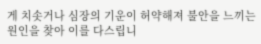게 치솟거나 심장의 기운이 허약해져 불안을 느끼는 원인을 찾아 이를 다스립니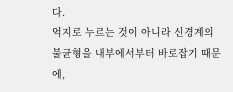다.
억지로 누르는 것이 아니라 신경계의 불균형을 내부에서부터 바로잡기 때문에,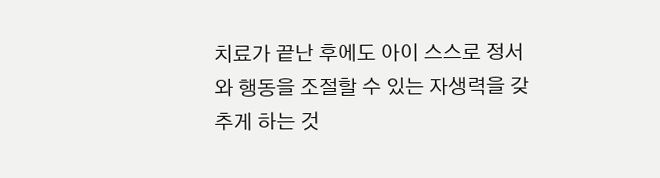치료가 끝난 후에도 아이 스스로 정서와 행동을 조절할 수 있는 자생력을 갖추게 하는 것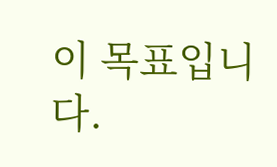이 목표입니다.